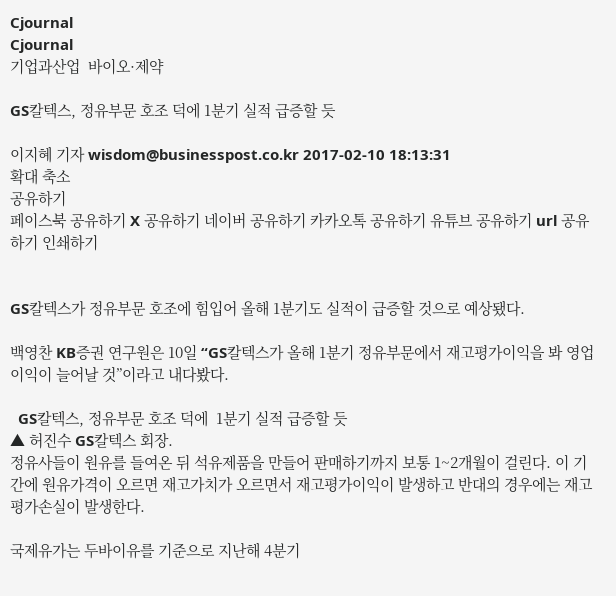Cjournal
Cjournal
기업과산업  바이오·제약

GS칼텍스, 정유부문 호조 덕에 1분기 실적 급증할 듯

이지혜 기자 wisdom@businesspost.co.kr 2017-02-10 18:13:31
확대 축소
공유하기
페이스북 공유하기 X 공유하기 네이버 공유하기 카카오톡 공유하기 유튜브 공유하기 url 공유하기 인쇄하기


GS칼텍스가 정유부문 호조에 힘입어 올해 1분기도 실적이 급증할 것으로 예상됐다.

백영찬 KB증권 연구원은 10일 “GS칼텍스가 올해 1분기 정유부문에서 재고평가이익을 봐 영업이익이 늘어날 것”이라고 내다봤다.

  GS칼텍스, 정유부문 호조 덕에  1분기 실적 급증할 듯
▲ 허진수 GS칼텍스 회장.
정유사들이 원유를 들여온 뒤 석유제품을 만들어 판매하기까지 보통 1~2개월이 걸린다. 이 기간에 원유가격이 오르면 재고가치가 오르면서 재고평가이익이 발생하고 반대의 경우에는 재고평가손실이 발생한다.

국제유가는 두바이유를 기준으로 지난해 4분기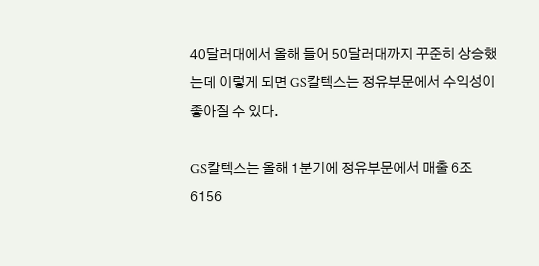40달러대에서 올해 들어 50달러대까지 꾸준히 상승했는데 이렇게 되면 GS칼텍스는 정유부문에서 수익성이 좋아질 수 있다.

GS칼텍스는 올해 1분기에 정유부문에서 매출 6조6156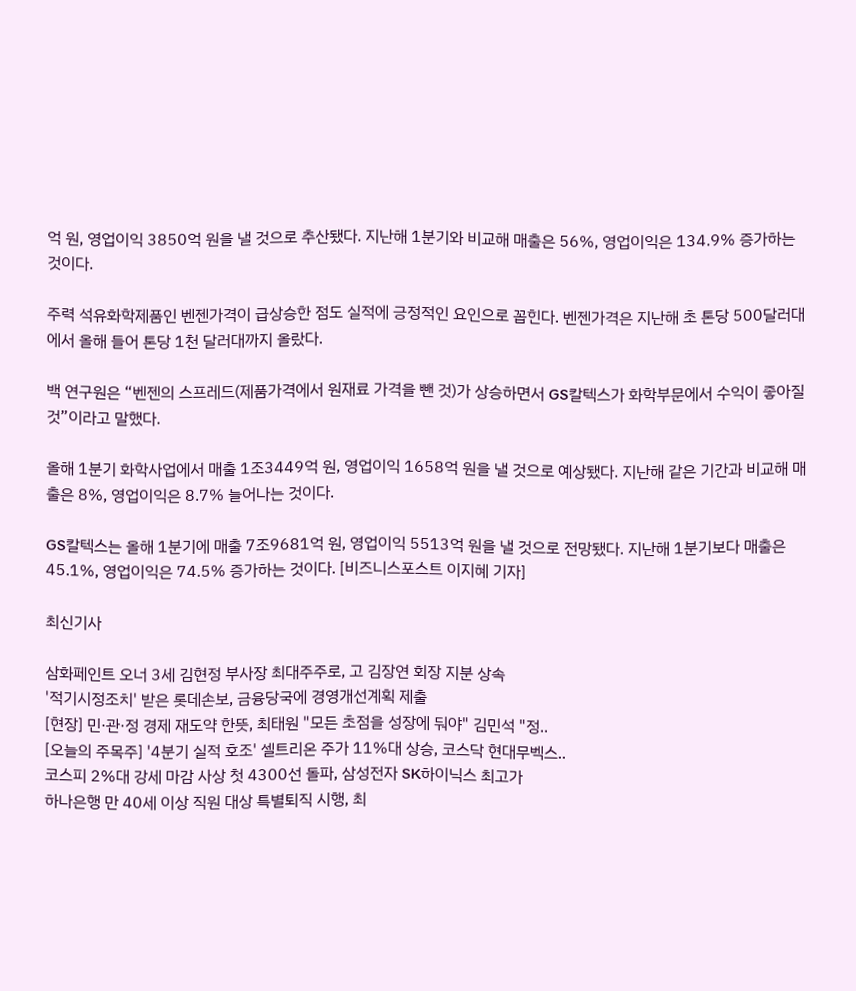억 원, 영업이익 3850억 원을 낼 것으로 추산됐다. 지난해 1분기와 비교해 매출은 56%, 영업이익은 134.9% 증가하는 것이다.

주력 석유화학제품인 벤젠가격이 급상승한 점도 실적에 긍정적인 요인으로 꼽힌다. 벤젠가격은 지난해 초 톤당 500달러대에서 올해 들어 톤당 1천 달러대까지 올랐다.

백 연구원은 “벤젠의 스프레드(제품가격에서 원재료 가격을 뺀 것)가 상승하면서 GS칼텍스가 화학부문에서 수익이 좋아질 것”이라고 말했다.

올해 1분기 화학사업에서 매출 1조3449억 원, 영업이익 1658억 원을 낼 것으로 예상됐다. 지난해 같은 기간과 비교해 매출은 8%, 영업이익은 8.7% 늘어나는 것이다.

GS칼텍스는 올해 1분기에 매출 7조9681억 원, 영업이익 5513억 원을 낼 것으로 전망됐다. 지난해 1분기보다 매출은 45.1%, 영업이익은 74.5% 증가하는 것이다. [비즈니스포스트 이지혜 기자]

최신기사

삼화페인트 오너 3세 김현정 부사장 최대주주로, 고 김장연 회장 지분 상속
'적기시정조치' 받은 롯데손보, 금융당국에 경영개선계획 제출
[현장] 민·관·정 경제 재도약 한뜻, 최태원 "모든 초점을 성장에 둬야" 김민석 "정..
[오늘의 주목주] '4분기 실적 호조' 셀트리온 주가 11%대 상승, 코스닥 현대무벡스..
코스피 2%대 강세 마감 사상 첫 4300선 돌파, 삼성전자 SK하이닉스 최고가
하나은행 만 40세 이상 직원 대상 특별퇴직 시행, 최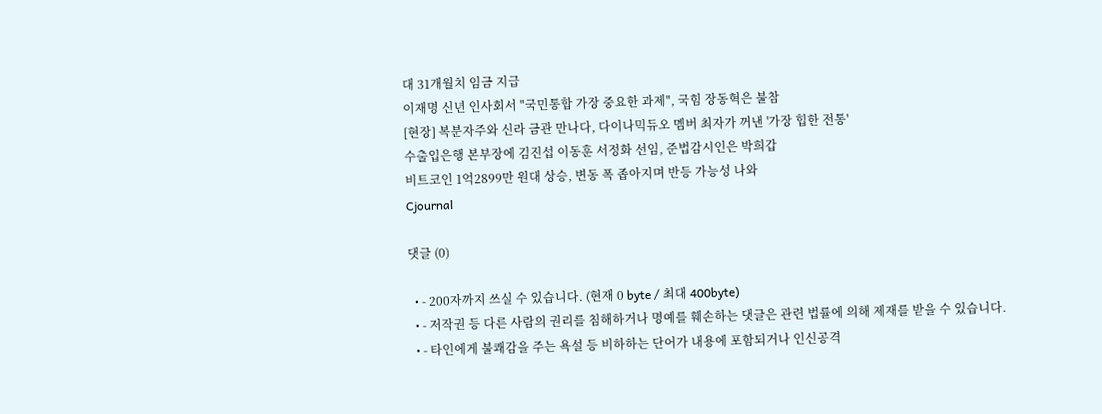대 31개월치 임금 지급
이재명 신년 인사회서 "국민통합 가장 중요한 과제", 국힘 장동혁은 불참
[현장] 복분자주와 신라 금관 만나다, 다이나믹듀오 멤버 최자가 꺼낸 '가장 힙한 전통'
수출입은행 본부장에 김진섭 이동훈 서정화 선임, 준법감시인은 박희갑
비트코인 1억2899만 원대 상승, 변동 폭 좁아지며 반등 가능성 나와
Cjournal

댓글 (0)

  • - 200자까지 쓰실 수 있습니다. (현재 0 byte / 최대 400byte)
  • - 저작권 등 다른 사람의 권리를 침해하거나 명예를 훼손하는 댓글은 관련 법률에 의해 제재를 받을 수 있습니다.
  • - 타인에게 불쾌감을 주는 욕설 등 비하하는 단어가 내용에 포함되거나 인신공격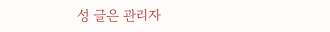성 글은 관리자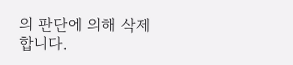의 판단에 의해 삭제 합니다.